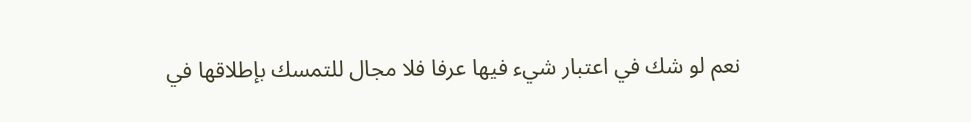نعم لو شك في اعتبار شيء فيها عرفا فلا مجال للتمسك بإطلاقها في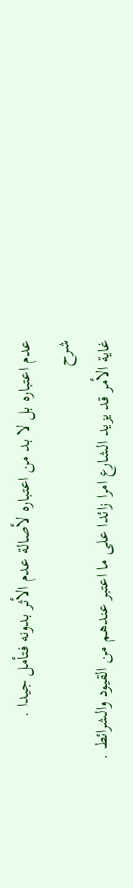عدم اعتباره بل لا بد من اعتباره لأصالة عدم الأثر بدونه فتأمل جيدا .
شرح
غاية الأمر قد يزيد الشارع امرا زائدا على ما اعتبر عندهم من القيود والشرائط .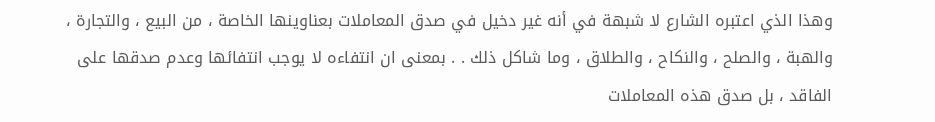وهذا الذي اعتبره الشارع لا شبهة في أنه غير دخيل في صدق المعاملات بعناوينها الخاصة ، من البيع ، والتجارة ، والهبة ، والصلح ، والنكاح ، والطلاق ، وما شاكل ذلك . . بمعنى ان انتفاءه لا يوجب انتفائها وعدم صدقها على الفاقد ، بل صدق هذه المعاملات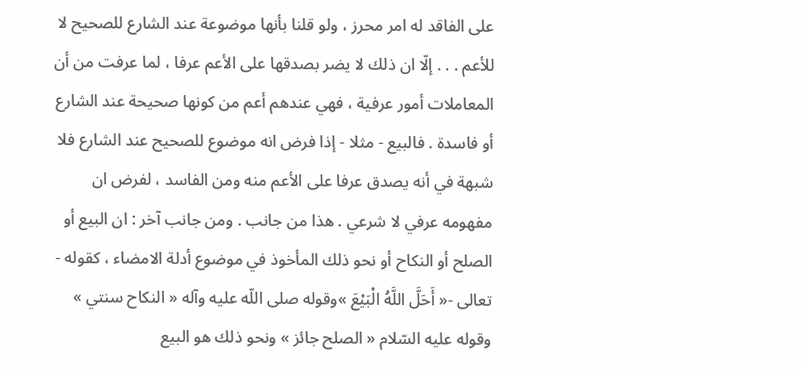على الفاقد له امر محرز ، ولو قلنا بأنها موضوعة عند الشارع للصحيح لا للأعم . . . إلّا ان ذلك لا يضر بصدقها على الأعم عرفا ، لما عرفت من أن المعاملات أمور عرفية ، فهي عندهم أعم من كونها صحيحة عند الشارع أو فاسدة . فالبيع - مثلا - إذا فرض انه موضوع للصحيح عند الشارع فلا شبهة في أنه يصدق عرفا على الأعم منه ومن الفاسد ، لفرض ان مفهومه عرفي لا شرعي . هذا من جانب . ومن جانب آخر : ان البيع أو الصلح أو النكاح أو نحو ذلك المأخوذ في موضوع أدلة الامضاء ، كقوله - تعالى -« أَحَلَّ اللَّهُ الْبَيْعَ »وقوله صلى اللّه عليه وآله « النكاح سنتي » وقوله عليه السّلام « الصلح جائز » ونحو ذلك هو البيع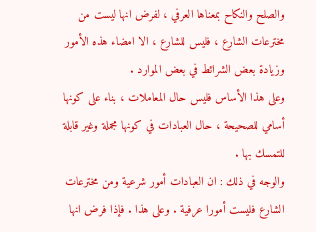والصلح والنكاح بمعناها العرفي ، لفرض انها ليست من مخترعات الشارع ، فليس للشارع ، الا امضاء هذه الأمور وزيادة بعض الشرائط في بعض الموارد .
وعلى هذا الأساس فليس حال المعاملات ، بناء على كونها أسامي للصحيحة ، حال العبادات في كونها مجملة وغير قابلة للتمسك بها .
والوجه في ذلك : ان العبادات أمور شرعية ومن مخترعات الشارع فليست أمورا عرفية . وعلى هذا . فإذا فرض انها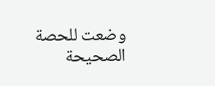وضعت للحصة الصحيحة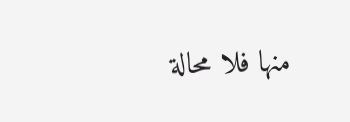منها فلا محالة